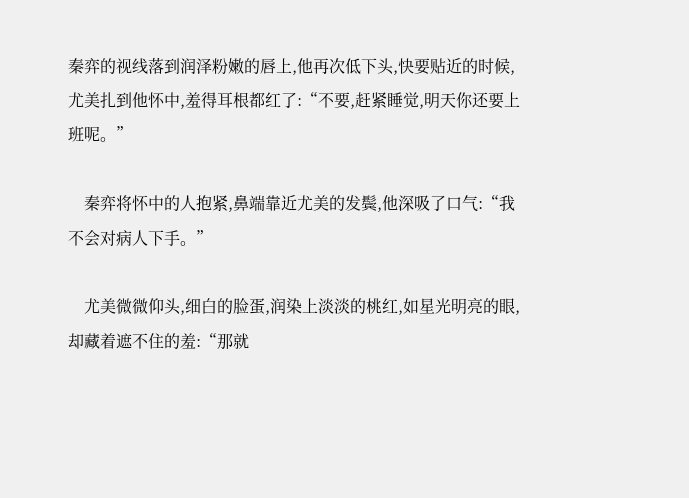秦弈的视线落到润泽粉嫩的唇上,他再次低下头,快要贴近的时候,尤美扎到他怀中,羞得耳根都红了:“不要,赶紧睡觉,明天你还要上班呢。”

    秦弈将怀中的人抱紧,鼻端靠近尤美的发鬓,他深吸了口气:“我不会对病人下手。”

    尤美微微仰头,细白的脸蛋,润染上淡淡的桃红,如星光明亮的眼,却藏着遮不住的羞:“那就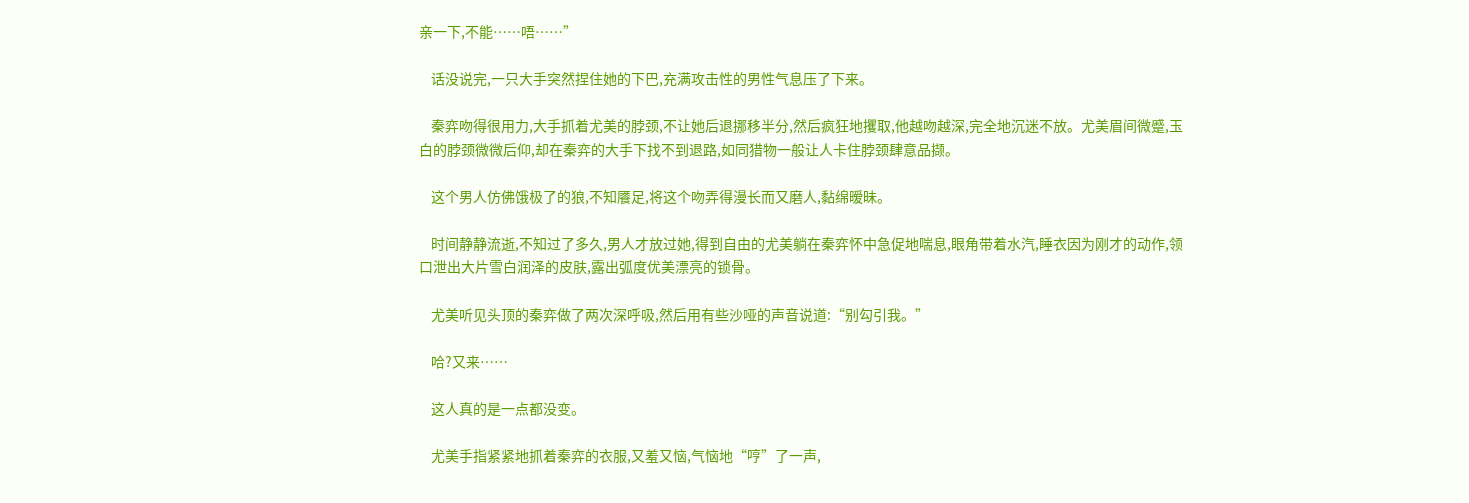亲一下,不能……唔……”

    话没说完,一只大手突然捏住她的下巴,充满攻击性的男性气息压了下来。

    秦弈吻得很用力,大手抓着尤美的脖颈,不让她后退挪移半分,然后疯狂地攫取,他越吻越深,完全地沉迷不放。尤美眉间微蹙,玉白的脖颈微微后仰,却在秦弈的大手下找不到退路,如同猎物一般让人卡住脖颈肆意品撷。

    这个男人仿佛饿极了的狼,不知餍足,将这个吻弄得漫长而又磨人,黏绵暧昧。

    时间静静流逝,不知过了多久,男人才放过她,得到自由的尤美躺在秦弈怀中急促地喘息,眼角带着水汽,睡衣因为刚才的动作,领口泄出大片雪白润泽的皮肤,露出弧度优美漂亮的锁骨。

    尤美听见头顶的秦弈做了两次深呼吸,然后用有些沙哑的声音说道:“别勾引我。”

    哈?又来……

    这人真的是一点都没变。

    尤美手指紧紧地抓着秦弈的衣服,又羞又恼,气恼地“哼”了一声,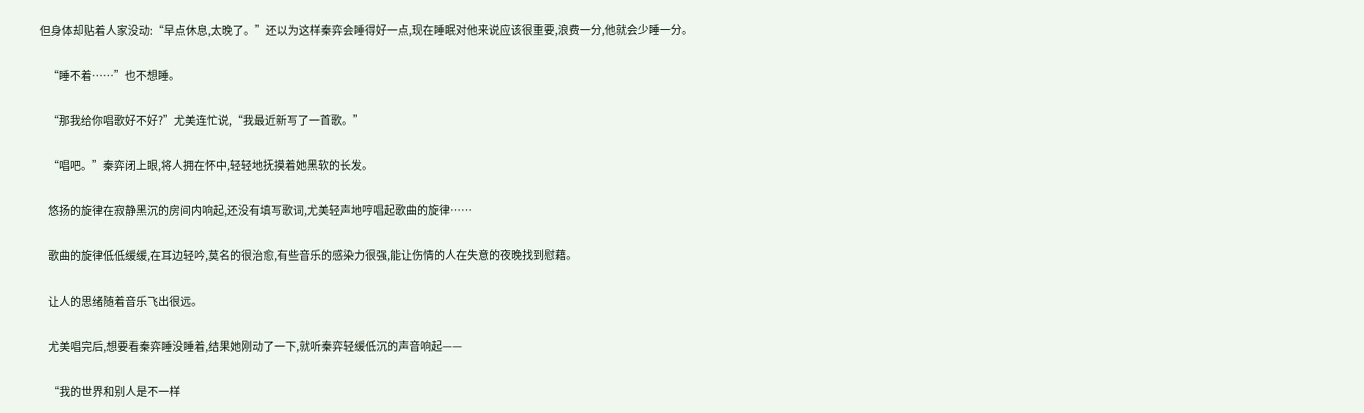但身体却贴着人家没动:“早点休息,太晚了。”还以为这样秦弈会睡得好一点,现在睡眠对他来说应该很重要,浪费一分,他就会少睡一分。

    “睡不着……”也不想睡。

    “那我给你唱歌好不好?”尤美连忙说,“我最近新写了一首歌。”

    “唱吧。”秦弈闭上眼,将人拥在怀中,轻轻地抚摸着她黑软的长发。

    悠扬的旋律在寂静黑沉的房间内响起,还没有填写歌词,尤美轻声地哼唱起歌曲的旋律……

    歌曲的旋律低低缓缓,在耳边轻吟,莫名的很治愈,有些音乐的感染力很强,能让伤情的人在失意的夜晚找到慰藉。

    让人的思绪随着音乐飞出很远。

    尤美唱完后,想要看秦弈睡没睡着,结果她刚动了一下,就听秦弈轻缓低沉的声音响起——

    “我的世界和别人是不一样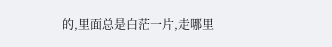的,里面总是白茫一片,走哪里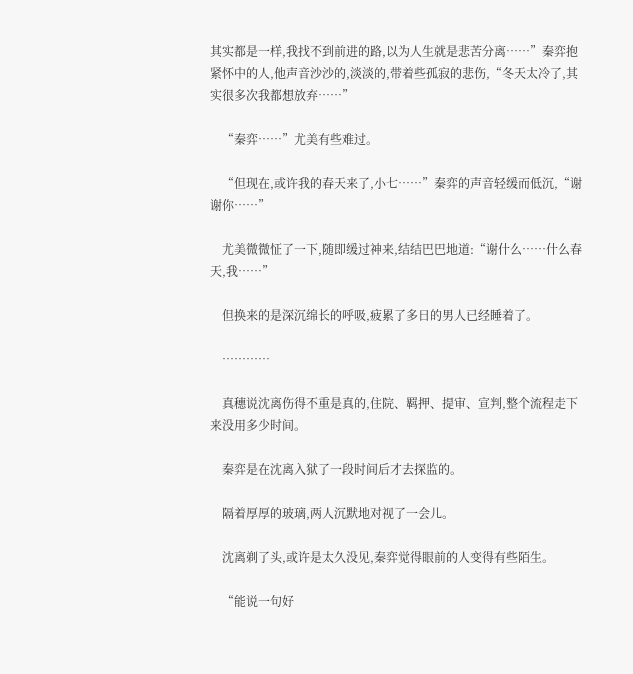其实都是一样,我找不到前进的路,以为人生就是悲苦分离……”秦弈抱紧怀中的人,他声音沙沙的,淡淡的,带着些孤寂的悲伤,“冬天太冷了,其实很多次我都想放弃……”

    “秦弈……”尤美有些难过。

    “但现在,或许我的春天来了,小七……”秦弈的声音轻缓而低沉,“谢谢你……”

    尤美微微怔了一下,随即缓过神来,结结巴巴地道:“谢什么……什么春天,我……”

    但换来的是深沉绵长的呼吸,疲累了多日的男人已经睡着了。

    …………

    真穗说沈离伤得不重是真的,住院、羁押、提审、宣判,整个流程走下来没用多少时间。

    秦弈是在沈离入狱了一段时间后才去探监的。

    隔着厚厚的玻璃,两人沉默地对视了一会儿。

    沈离剃了头,或许是太久没见,秦弈觉得眼前的人变得有些陌生。

    “能说一句好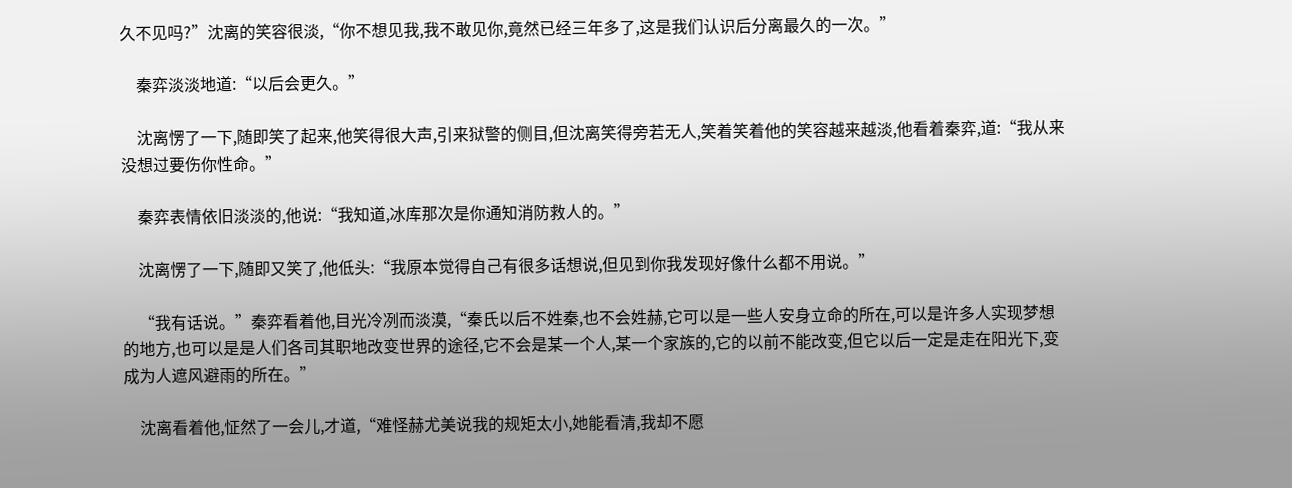久不见吗?”沈离的笑容很淡,“你不想见我,我不敢见你,竟然已经三年多了,这是我们认识后分离最久的一次。”

    秦弈淡淡地道:“以后会更久。”

    沈离愣了一下,随即笑了起来,他笑得很大声,引来狱警的侧目,但沈离笑得旁若无人,笑着笑着他的笑容越来越淡,他看着秦弈,道:“我从来没想过要伤你性命。”

    秦弈表情依旧淡淡的,他说:“我知道,冰库那次是你通知消防救人的。”

    沈离愣了一下,随即又笑了,他低头:“我原本觉得自己有很多话想说,但见到你我发现好像什么都不用说。”

    “我有话说。”秦弈看着他,目光冷冽而淡漠,“秦氏以后不姓秦,也不会姓赫,它可以是一些人安身立命的所在,可以是许多人实现梦想的地方,也可以是是人们各司其职地改变世界的途径,它不会是某一个人,某一个家族的,它的以前不能改变,但它以后一定是走在阳光下,变成为人遮风避雨的所在。”

    沈离看着他,怔然了一会儿,才道,“难怪赫尤美说我的规矩太小,她能看清,我却不愿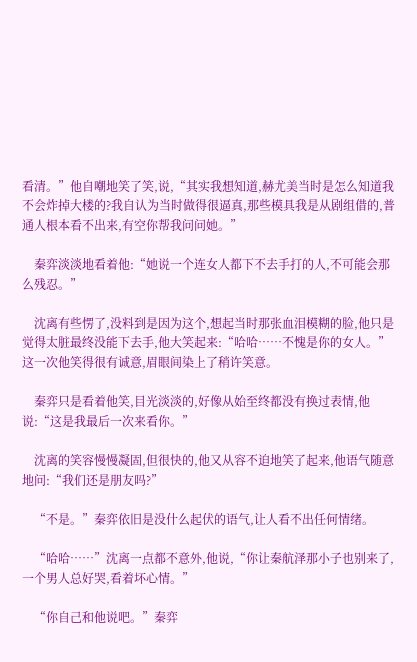看清。”他自嘲地笑了笑,说,“其实我想知道,赫尤美当时是怎么知道我不会炸掉大楼的?我自认为当时做得很逼真,那些模具我是从剧组借的,普通人根本看不出来,有空你帮我问问她。”

    秦弈淡淡地看着他:“她说一个连女人都下不去手打的人,不可能会那么残忍。”

    沈离有些愣了,没料到是因为这个,想起当时那张血泪模糊的脸,他只是觉得太脏最终没能下去手,他大笑起来:“哈哈……不愧是你的女人。”这一次他笑得很有诚意,眉眼间染上了稍许笑意。

    秦弈只是看着他笑,目光淡淡的,好像从始至终都没有换过表情,他说:“这是我最后一次来看你。”

    沈离的笑容慢慢凝固,但很快的,他又从容不迫地笑了起来,他语气随意地问:“我们还是朋友吗?”

    “不是。”秦弈依旧是没什么起伏的语气,让人看不出任何情绪。

    “哈哈……”沈离一点都不意外,他说,“你让秦航泽那小子也别来了,一个男人总好哭,看着坏心情。”

    “你自己和他说吧。”秦弈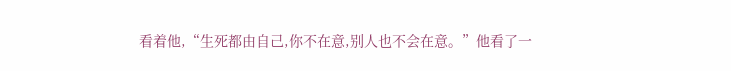看着他,“生死都由自己,你不在意,别人也不会在意。”他看了一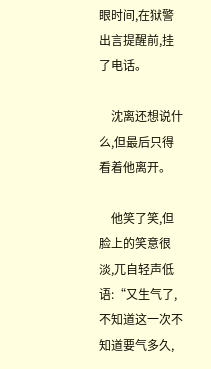眼时间,在狱警出言提醒前,挂了电话。

    沈离还想说什么,但最后只得看着他离开。

    他笑了笑,但脸上的笑意很淡,兀自轻声低语:“又生气了,不知道这一次不知道要气多久,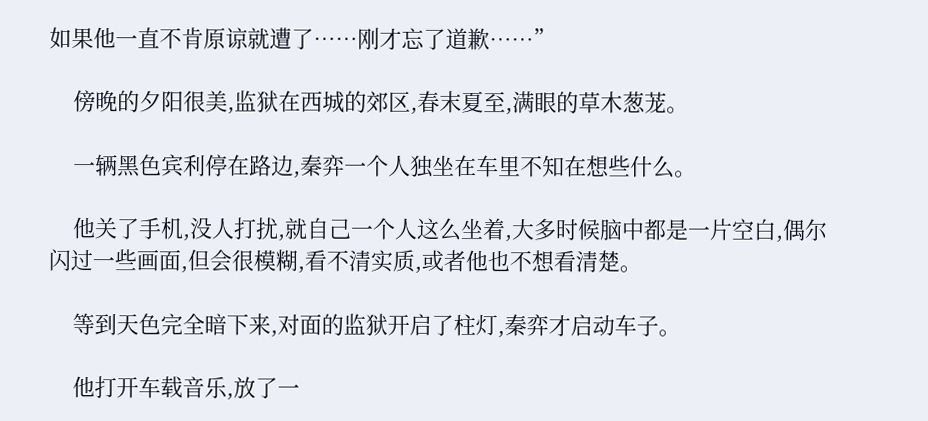如果他一直不肯原谅就遭了……刚才忘了道歉……”

    傍晚的夕阳很美,监狱在西城的郊区,春末夏至,满眼的草木葱茏。

    一辆黑色宾利停在路边,秦弈一个人独坐在车里不知在想些什么。

    他关了手机,没人打扰,就自己一个人这么坐着,大多时候脑中都是一片空白,偶尔闪过一些画面,但会很模糊,看不清实质,或者他也不想看清楚。

    等到天色完全暗下来,对面的监狱开启了柱灯,秦弈才启动车子。

    他打开车载音乐,放了一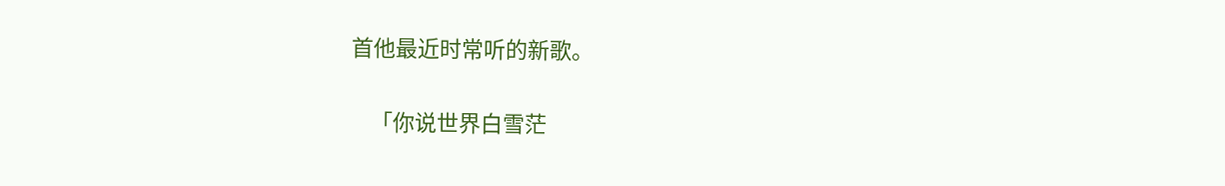首他最近时常听的新歌。

    「你说世界白雪茫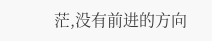茫,没有前进的方向